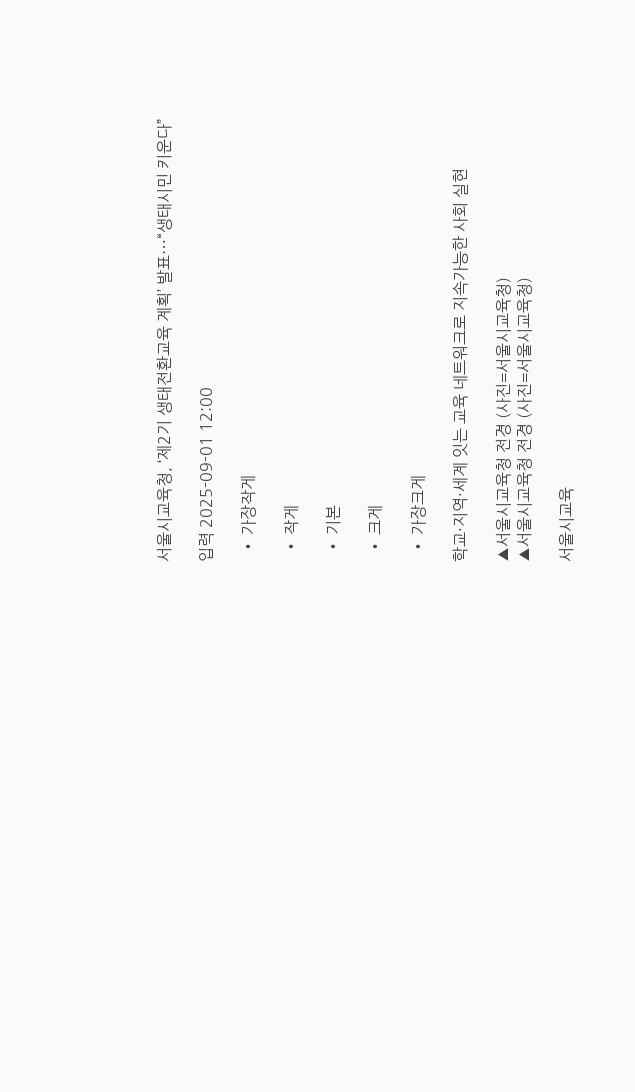서울시교육청, ‘제2기 생태전환교육 계획’ 발표⋯“생태시민 키운다”

입력 2025-09-01 12:00

  • 가장작게

  • 작게

  • 기본

  • 크게

  • 가장크게

학교·지역·세계 잇는 교육 네트워크로 지속가능한 사회 실현

▲서울시교육청 전경 (사진=서울시교육청)
▲서울시교육청 전경 (사진=서울시교육청)

서울시교육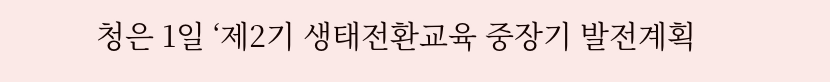청은 1일 ‘제2기 생태전환교육 중장기 발전계획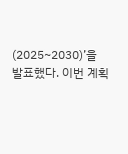(2025~2030)’을 발표했다. 이번 계획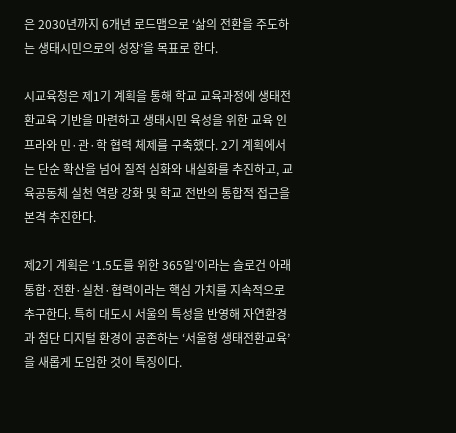은 2030년까지 6개년 로드맵으로 ‘삶의 전환을 주도하는 생태시민으로의 성장’을 목표로 한다.

시교육청은 제1기 계획을 통해 학교 교육과정에 생태전환교육 기반을 마련하고 생태시민 육성을 위한 교육 인프라와 민·관·학 협력 체제를 구축했다. 2기 계획에서는 단순 확산을 넘어 질적 심화와 내실화를 추진하고, 교육공동체 실천 역량 강화 및 학교 전반의 통합적 접근을 본격 추진한다.

제2기 계획은 ‘1.5도를 위한 365일’이라는 슬로건 아래 통합·전환·실천·협력이라는 핵심 가치를 지속적으로 추구한다. 특히 대도시 서울의 특성을 반영해 자연환경과 첨단 디지털 환경이 공존하는 ‘서울형 생태전환교육’을 새롭게 도입한 것이 특징이다.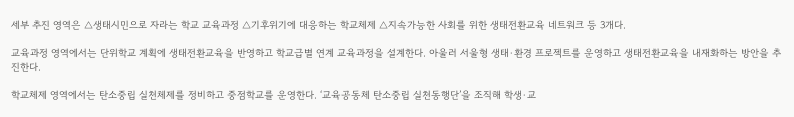세부 추진 영역은 △생태시민으로 자라는 학교 교육과정 △기후위기에 대응하는 학교체제 △지속가능한 사회를 위한 생태전환교육 네트워크 등 3개다.

교육과정 영역에서는 단위학교 계획에 생태전환교육을 반영하고 학교급별 연계 교육과정을 설계한다. 아울러 서울형 생태·환경 프로젝트를 운영하고 생태전환교육을 내재화하는 방안을 추진한다.

학교체제 영역에서는 탄소중립 실천체제를 정비하고 중점학교를 운영한다. ‘교육공동체 탄소중립 실천동행단’을 조직해 학생·교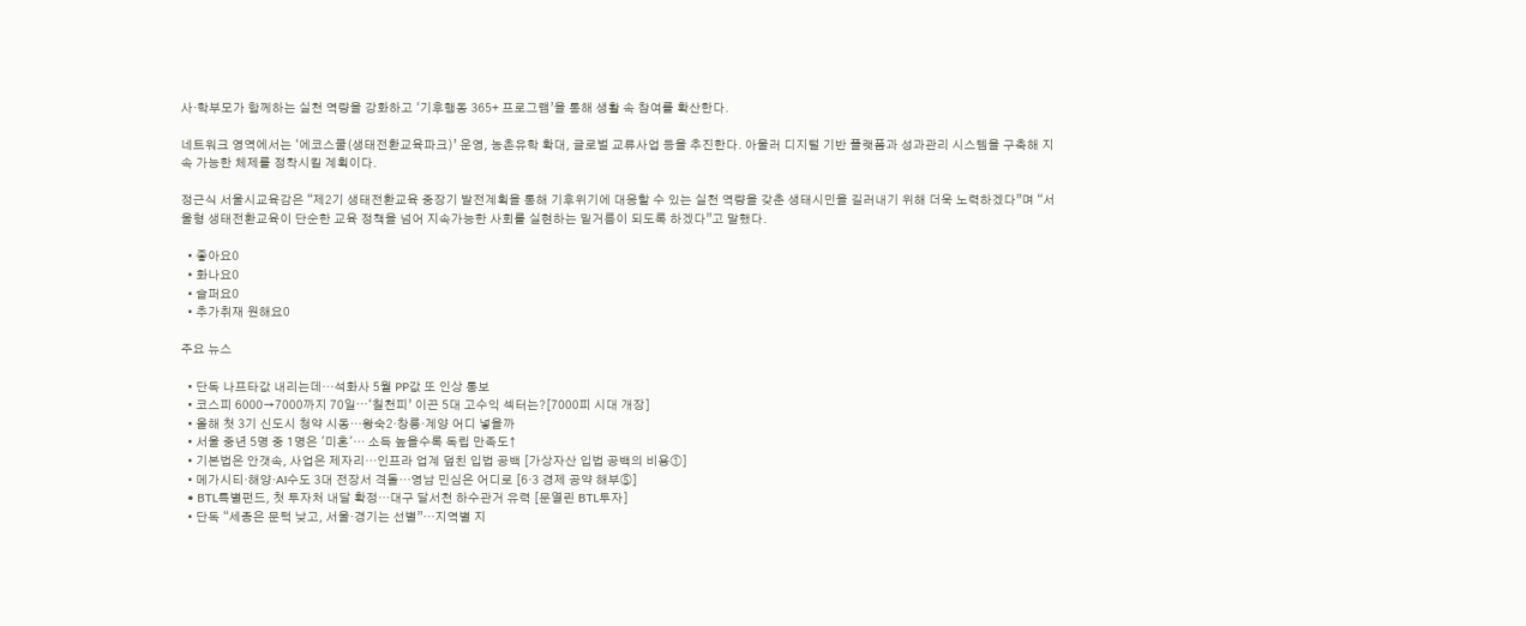사·학부모가 함께하는 실천 역량을 강화하고 ‘기후행동 365+ 프로그램’을 통해 생활 속 참여를 확산한다.

네트워크 영역에서는 ‘에코스쿨(생태전환교육파크)’ 운영, 농촌유학 확대, 글로벌 교류사업 등을 추진한다. 아울러 디지털 기반 플랫폼과 성과관리 시스템을 구축해 지속 가능한 체제를 정착시킬 계획이다.

정근식 서울시교육감은 “제2기 생태전환교육 중장기 발전계획을 통해 기후위기에 대응할 수 있는 실천 역량을 갖춘 생태시민을 길러내기 위해 더욱 노력하겠다”며 “서울형 생태전환교육이 단순한 교육 정책을 넘어 지속가능한 사회를 실현하는 밑거름이 되도록 하겠다”고 말했다.

  • 좋아요0
  • 화나요0
  • 슬퍼요0
  • 추가취재 원해요0

주요 뉴스

  • 단독 나프타값 내리는데…석화사 5월 PP값 또 인상 통보
  • 코스피 6000→7000까지 70일⋯‘칠천피’ 이끈 5대 고수익 섹터는?[7000피 시대 개장]
  • 올해 첫 3기 신도시 청약 시동…왕숙2·창릉·계양 어디 넣을까
  • 서울 중년 5명 중 1명은 '미혼'… 소득 높을수록 독립 만족도↑
  • 기본법은 안갯속, 사업은 제자리…인프라 업계 덮친 입법 공백 [가상자산 입법 공백의 비용①]
  • 메가시티·해양·AI수도 3대 전장서 격돌…영남 민심은 어디로 [6·3 경제 공약 해부⑤]
  • BTL특별펀드, 첫 투자처 내달 확정…대구 달서천 하수관거 유력 [문열린 BTL투자]
  • 단독 “세종은 문턱 낮고, 서울·경기는 선별”…지역별 지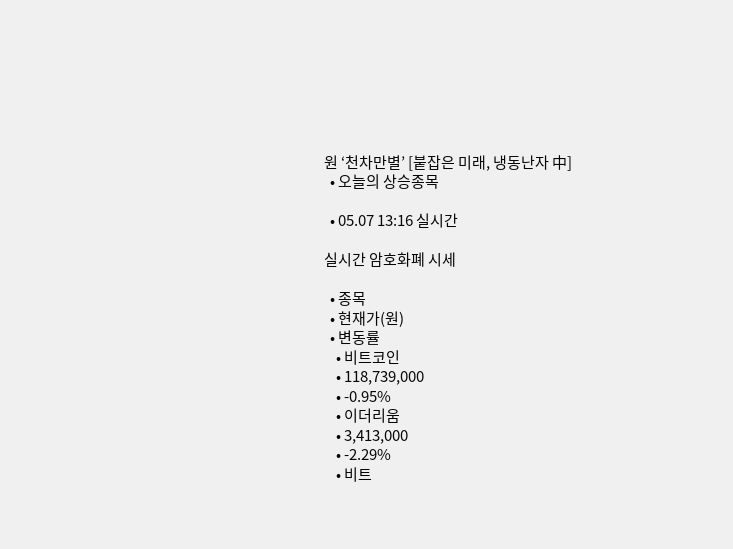원 ‘천차만별’ [붙잡은 미래, 냉동난자 中]
  • 오늘의 상승종목

  • 05.07 13:16 실시간

실시간 암호화폐 시세

  • 종목
  • 현재가(원)
  • 변동률
    • 비트코인
    • 118,739,000
    • -0.95%
    • 이더리움
    • 3,413,000
    • -2.29%
    • 비트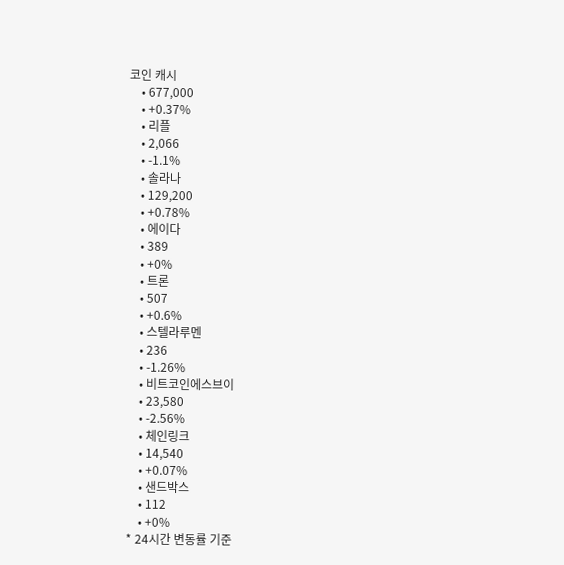코인 캐시
    • 677,000
    • +0.37%
    • 리플
    • 2,066
    • -1.1%
    • 솔라나
    • 129,200
    • +0.78%
    • 에이다
    • 389
    • +0%
    • 트론
    • 507
    • +0.6%
    • 스텔라루멘
    • 236
    • -1.26%
    • 비트코인에스브이
    • 23,580
    • -2.56%
    • 체인링크
    • 14,540
    • +0.07%
    • 샌드박스
    • 112
    • +0%
* 24시간 변동률 기준